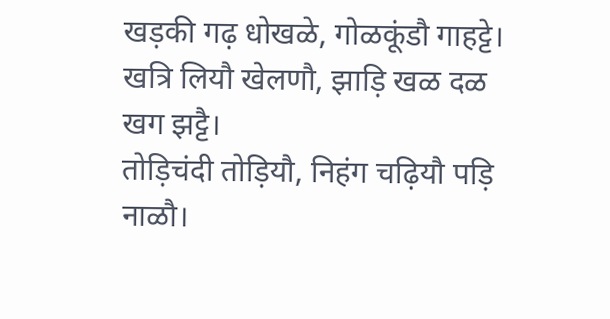खड़की गढ़ धोखळे, गोळकूंडौ गाहट्टे।
खत्रि लियौ खेलणौ, झाड़ि खळ दळ खग झट्टै।
तोड़िचंदी तोड़ियौ, निहंग चढ़ियौ पड़ि नाळौ।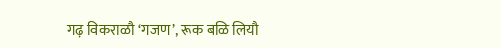गढ़ विकराळौ ‘गजण’, रूक बळि लियौ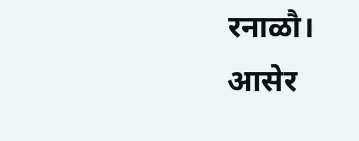रनाळौ।
आसेर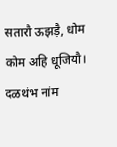सतारौ ऊझड़ै, धोम कोम अहि धूजियौ।
दळथंभ नांम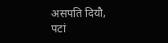असपति दियौ, पटां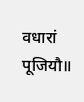वधारां पूजियौ॥